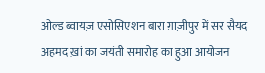ओल्ड ब्वायज़ एसोसिएशन बारा ग़ाज़ीपुर में सर सैयद अहमद ख़ां का जयंती समारोह का हुआ आयोजन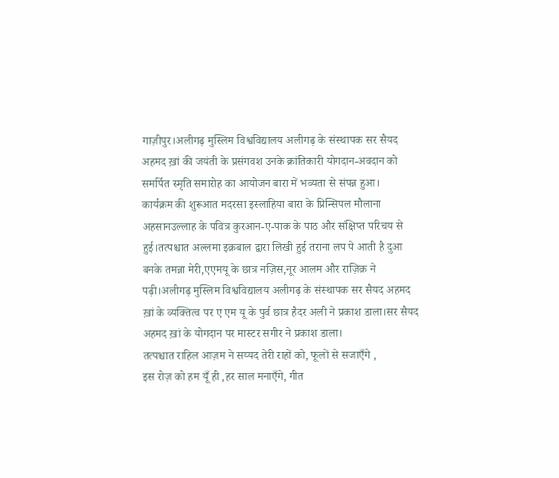गाज़ीपुर।अलीगढ़ मुस्लिम विश्वविद्यालय अलीगढ़ के संस्थापक सर सैयद अहमद ख़ां की जयंती के प्रसंगवश उनके क्रांतिकारी योगदान-अवदान को समर्पित स्मृति समारोह का आयोजन बारा में भव्यता से संपन्न हुआ।
कार्यक्रम की शुरूआत मदरसा इस्लाहिया बारा के प्रिन्सिपल मौलाना अहसानउल्लाह के पवित्र कुरआन-ए-पाक के पाठ और संक्षिप्त परिचय से हुई।तत्पश्चात अल्लमा इक़बाल द्वारा लिखी हुई तराना लप पे आती है दुआ बनके तमन्ना मेरी,एएमयू के छात्र नज़िस,नूर आलम और राज़िक़ ने पढ़ी।अलीगढ़ मुस्लिम विश्वविद्यालय अलीगढ़ के संस्थापक सर सैयद अहमद ख़ां के व्यक्तित्व पर ए एम यू के पुर्व छात्र हैदर अली ने प्रकाश डाला।सर सैयद अहमद ख़ां के योगदान पर मास्टर सगीर ने प्रकाश डाला।
तत्पश्चात राहिल आज़म ने सय्यद तेरी राहों को, फूलों से सजाएँगे ,
इस रोज़ को हम यूँ ही ,हर साल मनाएँगे, गीत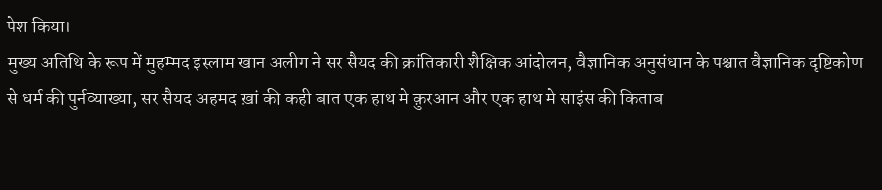पेश किया।
मुख्य अतिथि के रूप में मुहम्मद इस्लाम खान अलीग ने सर सैयद की क्रांतिकारी शैक्षिक आंदोलन, वैज्ञानिक अनुसंधान के पश्चात वैज्ञानिक दृष्टिकोण से धर्म की पुर्नव्याख्या, सर सैयद अहमद ख़ां की कही बात एक हाथ मे क़ुरआन और एक हाथ मे साइंस की किताब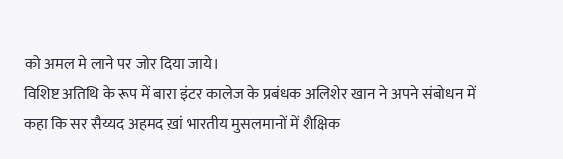को अमल मे लाने पर जोर दिया जाये।
विशिष्ट अतिथि के रूप में बारा इंटर कालेज के प्रबंधक अलिशेर खान ने अपने संबोधन में कहा कि सर सैय्यद अहमद ख़ां भारतीय मुसलमानों में शैक्षिक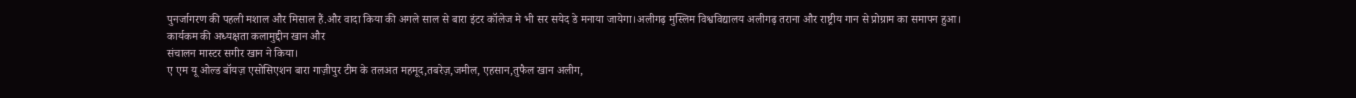पुनर्जागरण की पहली मशाल और मिसाल हैं.और वादा किया की अगले साल से बारा इंटर कॉलेज मे भी सर सयेद डे मनाया जायेगा।अलीगढ़ मुस्लिम विश्वविद्यालय अलीगढ़ तराना और राष्ट्रीय गान से प्रोग्राम का समापन हुआ।
कार्यकम की अध्यक्षता कलामुद्दीन खान और
संचालन मास्टर सगीर खान ने किया।
ए एम यू ओल्ड बॉयज़ एसोसिएशन बारा गाज़ीपुर टीम के तलअत महमूद,तबरेज़,जमील, एहसान,तुफैल खान अलीग,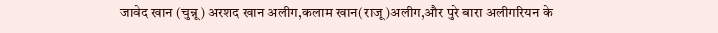जावेद खान (चुन्नू) अरशद खान अलीग,कलाम खान(राजू)अलीग,और पुरे बारा अलीगरियन के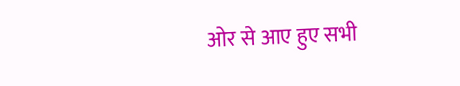ओर से आए हुए सभी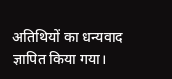अतिथियों का धन्यवाद ज्ञापित किया गया।